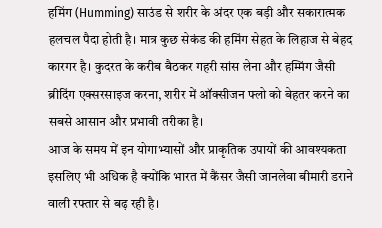हमिंग (Humming) साउंड से शरीर के अंदर एक बड़ी और सकारात्मक हलचल पैदा होती है। मात्र कुछ सेकंड की हमिंग सेहत के लिहाज से बेहद कारगर है। कुदरत के करीब बैठकर गहरी सांस लेना और हम्मिंग जैसी ब्रीदिंग एक्सरसाइज करना, शरीर में ऑक्सीजन फ्लो को बेहतर करने का सबसे आसान और प्रभावी तरीका है।
आज के समय में इन योगाभ्यासों और प्राकृतिक उपायों की आवश्यकता इसलिए भी अधिक है क्योंकि भारत में कैंसर जैसी जानलेवा बीमारी डराने वाली रफ्तार से बढ़ रही है।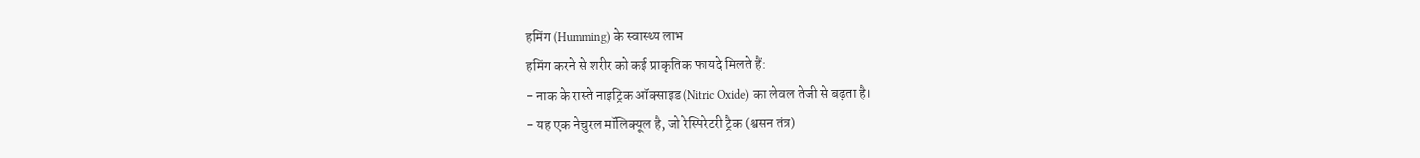हमिंग (Humming) के स्वास्थ्य लाभ
हमिंग करने से शरीर को कई प्राकृतिक फायदे मिलते हैं:
- नाक के रास्ते नाइट्रिक ऑक्साइड (Nitric Oxide) का लेवल तेजी से बढ़ता है।
- यह एक नेचुरल मॉलिक्यूल है, जो रेस्पिरेटरी ट्रैक (श्वसन तंत्र)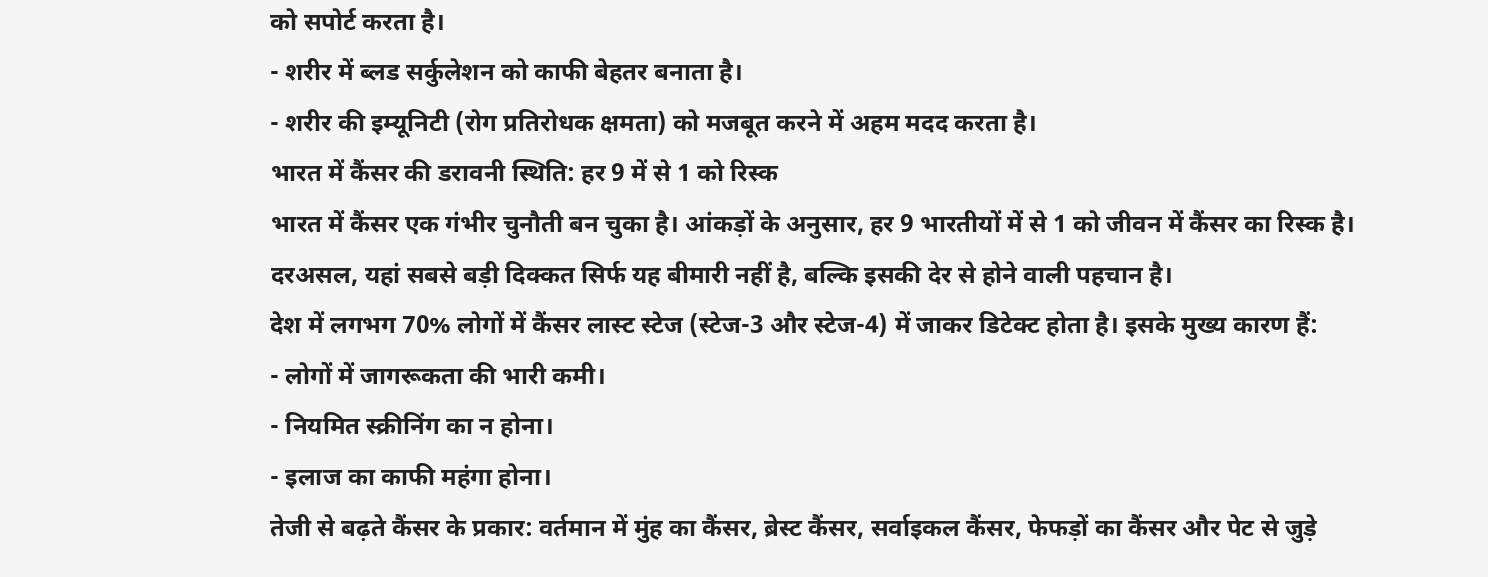को सपोर्ट करता है।
- शरीर में ब्लड सर्कुलेशन को काफी बेहतर बनाता है।
- शरीर की इम्यूनिटी (रोग प्रतिरोधक क्षमता) को मजबूत करने में अहम मदद करता है।
भारत में कैंसर की डरावनी स्थिति: हर 9 में से 1 को रिस्क
भारत में कैंसर एक गंभीर चुनौती बन चुका है। आंकड़ों के अनुसार, हर 9 भारतीयों में से 1 को जीवन में कैंसर का रिस्क है। दरअसल, यहां सबसे बड़ी दिक्कत सिर्फ यह बीमारी नहीं है, बल्कि इसकी देर से होने वाली पहचान है।
देश में लगभग 70% लोगों में कैंसर लास्ट स्टेज (स्टेज-3 और स्टेज-4) में जाकर डिटेक्ट होता है। इसके मुख्य कारण हैं:
- लोगों में जागरूकता की भारी कमी।
- नियमित स्क्रीनिंग का न होना।
- इलाज का काफी महंगा होना।
तेजी से बढ़ते कैंसर के प्रकार: वर्तमान में मुंह का कैंसर, ब्रेस्ट कैंसर, सर्वाइकल कैंसर, फेफड़ों का कैंसर और पेट से जुड़े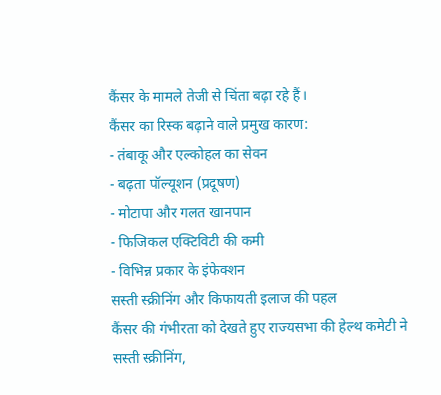कैंसर के मामले तेजी से चिंता बढ़ा रहे हैं।
कैंसर का रिस्क बढ़ाने वाले प्रमुख कारण:
- तंबाकू और एल्कोहल का सेवन
- बढ़ता पॉल्यूशन (प्रदूषण)
- मोटापा और गलत खानपान
- फिजिकल एक्टिविटी की कमी
- विभिन्न प्रकार के इंफेक्शन
सस्ती स्क्रीनिंग और किफायती इलाज की पहल
कैंसर की गंभीरता को देखते हुए राज्यसभा की हेल्थ कमेटी ने सस्ती स्क्रीनिंग,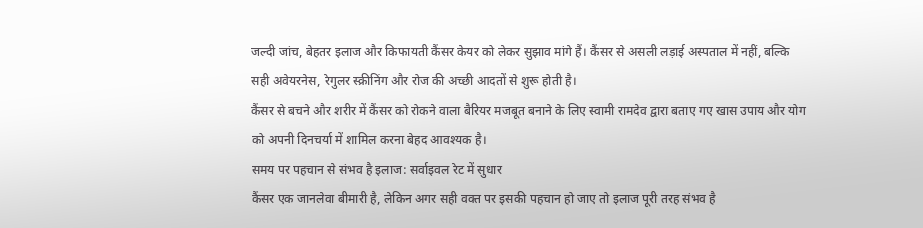जल्दी जांच, बेहतर इलाज और किफायती कैंसर केयर को लेकर सुझाव मांगे हैं। कैंसर से असली लड़ाई अस्पताल में नहीं, बल्कि सही अवेयरनेस, रेगुलर स्क्रीनिंग और रोज की अच्छी आदतों से शुरू होती है।
कैंसर से बचने और शरीर में कैंसर को रोकने वाला बैरियर मजबूत बनाने के लिए स्वामी रामदेव द्वारा बताए गए खास उपाय और योग को अपनी दिनचर्या में शामिल करना बेहद आवश्यक है।
समय पर पहचान से संभव है इलाज: सर्वाइवल रेट में सुधार
कैंसर एक जानलेवा बीमारी है, लेकिन अगर सही वक्त पर इसकी पहचान हो जाए तो इलाज पूरी तरह संभव है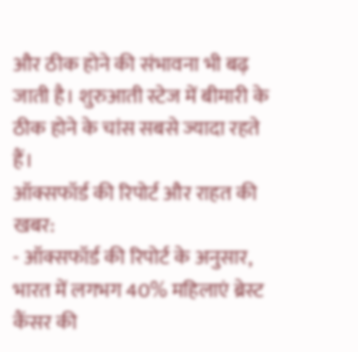और ठीक होने की संभावना भी बढ़ जाती है। शुरुआती स्टेज में बीमारी के ठीक होने के चांस सबसे ज्यादा रहते हैं।
ऑक्सफॉर्ड की रिपोर्ट और राहत की खबर:
- ऑक्सफॉर्ड की रिपोर्ट के अनुसार, भारत में लगभग 40% महिलाएं ब्रेस्ट कैंसर की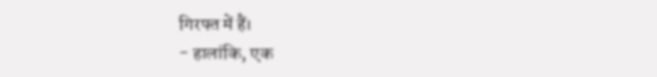गिरफ्त में हैं।
- हालांकि, एक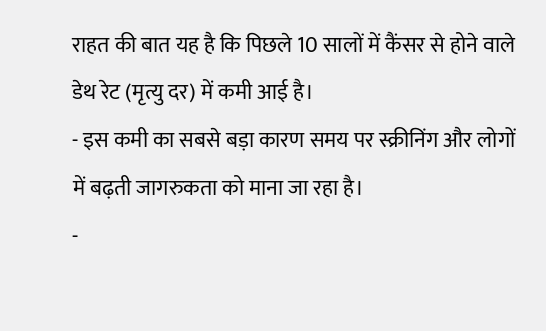राहत की बात यह है कि पिछले 10 सालों में कैंसर से होने वाले डेथ रेट (मृत्यु दर) में कमी आई है।
- इस कमी का सबसे बड़ा कारण समय पर स्क्रीनिंग और लोगों में बढ़ती जागरुकता को माना जा रहा है।
-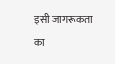इसी जागरूकता का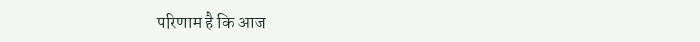परिणाम है कि आज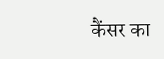कैंसर का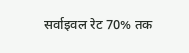सर्वाइवल रेट 70% तक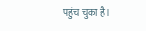पहुंच चुका है।